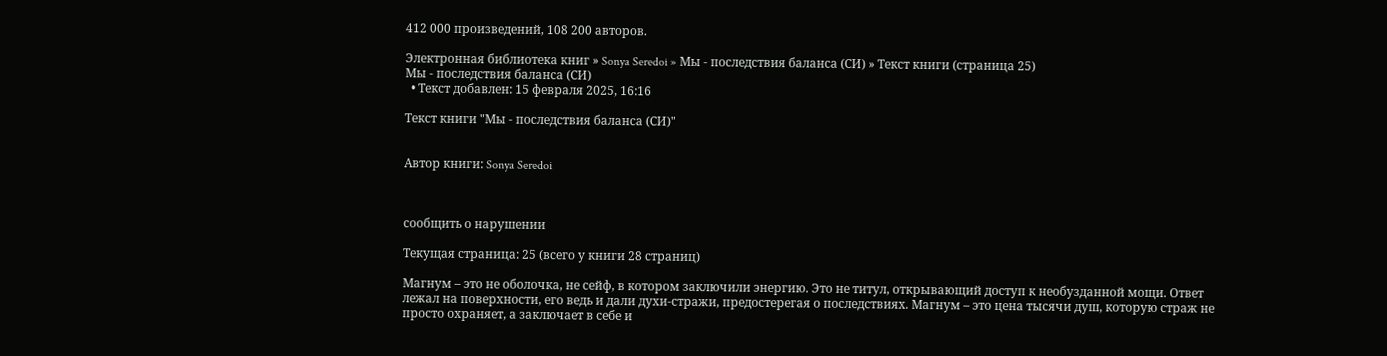412 000 произведений, 108 200 авторов.

Электронная библиотека книг » Sonya Seredoi » Мы - последствия баланса (СИ) » Текст книги (страница 25)
Мы - последствия баланса (СИ)
  • Текст добавлен: 15 февраля 2025, 16:16

Текст книги "Мы - последствия баланса (СИ)"


Автор книги: Sonya Seredoi



сообщить о нарушении

Текущая страница: 25 (всего у книги 28 страниц)

Магнум – это не оболочка, не сейф, в котором заключили энергию. Это не титул, открывающий доступ к необузданной мощи. Ответ лежал на поверхности, его ведь и дали духи-стражи, предостерегая о последствиях. Магнум – это цена тысячи душ, которую страж не просто охраняет, а заключает в себе и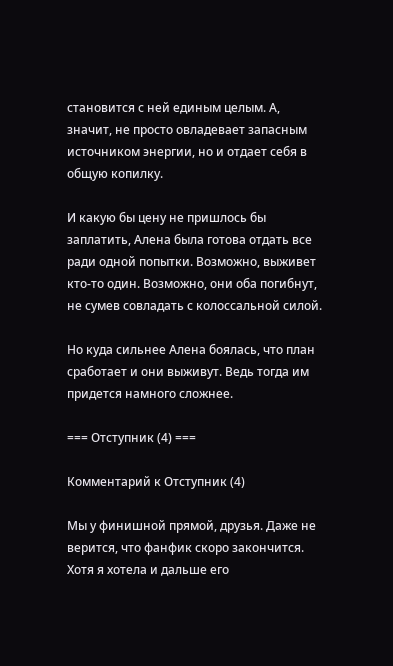становится с ней единым целым. А, значит, не просто овладевает запасным источником энергии, но и отдает себя в общую копилку.

И какую бы цену не пришлось бы заплатить, Алена была готова отдать все ради одной попытки. Возможно, выживет кто-то один. Возможно, они оба погибнут, не сумев совладать с колоссальной силой.

Но куда сильнее Алена боялась, что план сработает и они выживут. Ведь тогда им придется намного сложнее.

=== Отступник (4) ===

Комментарий к Отступник (4)

Мы у финишной прямой, друзья. Даже не верится, что фанфик скоро закончится. Хотя я хотела и дальше его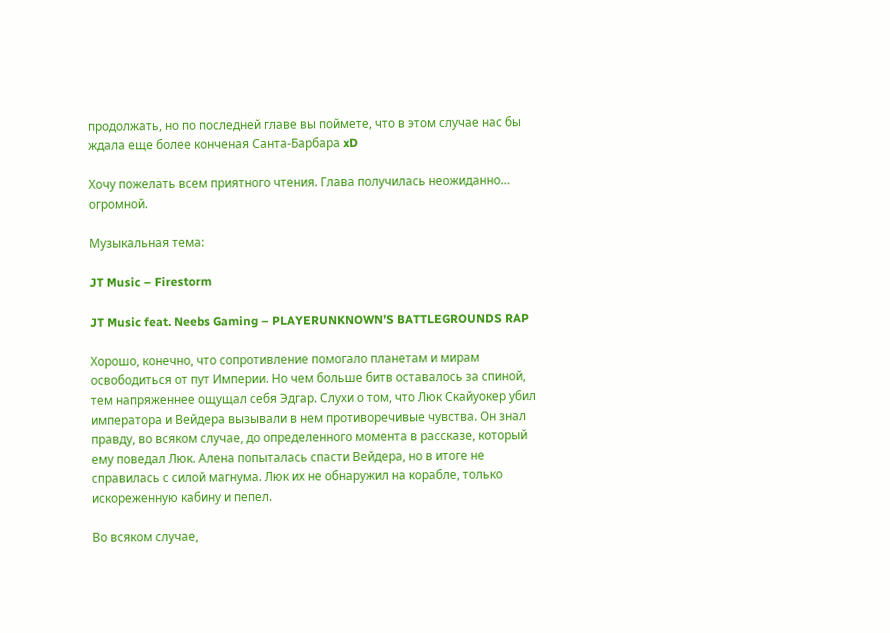продолжать, но по последней главе вы поймете, что в этом случае нас бы ждала еще более конченая Санта-Барбара xD

Хочу пожелать всем приятного чтения. Глава получилась неожиданно… огромной.

Музыкальная тема:

JT Music – Firestorm

JT Music feat. Neebs Gaming – PLAYERUNKNOWN’S BATTLEGROUNDS RAP

Хорошо, конечно, что сопротивление помогало планетам и мирам освободиться от пут Империи. Но чем больше битв оставалось за спиной, тем напряженнее ощущал себя Эдгар. Слухи о том, что Люк Скайуокер убил императора и Вейдера вызывали в нем противоречивые чувства. Он знал правду, во всяком случае, до определенного момента в рассказе, который ему поведал Люк. Алена попыталась спасти Вейдера, но в итоге не справилась с силой магнума. Люк их не обнаружил на корабле, только искореженную кабину и пепел.

Во всяком случае,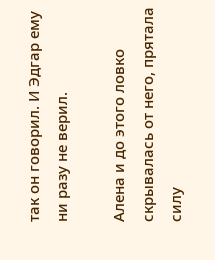так он говорил. И Эдгар ему ни разу не верил.

Алена и до этого ловко скрывалась от него, прятала силу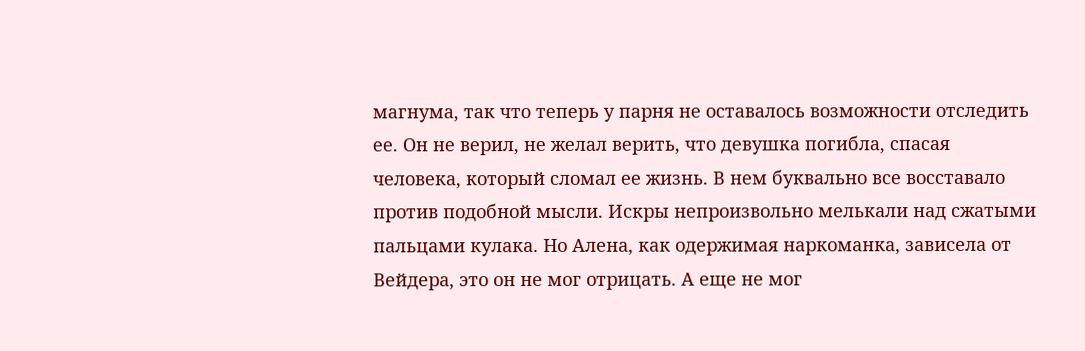магнума, так что теперь у парня не оставалось возможности отследить ее. Он не верил, не желал верить, что девушка погибла, спасая человека, который сломал ее жизнь. В нем буквально все восставало против подобной мысли. Искры непроизвольно мелькали над сжатыми пальцами кулака. Но Алена, как одержимая наркоманка, зависела от Вейдера, это он не мог отрицать. А еще не мог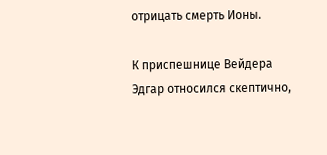отрицать смерть Ионы.

К приспешнице Вейдера Эдгар относился скептично,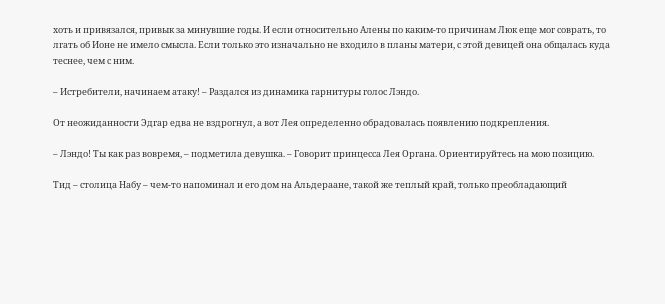хоть и привязался, привык за минувшие годы. И если относительно Алены по каким-то причинам Люк еще мог соврать, то лгать об Ионе не имело смысла. Если только это изначально не входило в планы матери, с этой девицей она общалась куда теснее, чем с ним.

– Истребители, начинаем атаку! – Раздался из динамика гарнитуры голос Лэндо.

От неожиданности Эдгар едва не вздрогнул, а вот Лея определенно обрадовалась появлению подкрепления.

– Лэндо! Ты как раз вовремя, – подметила девушка. – Говорит принцесса Лея Органа. Ориентируйтесь на мою позицию.

Тид – столица Набу – чем-то напоминал и его дом на Альдераане, такой же теплый край, только преобладающий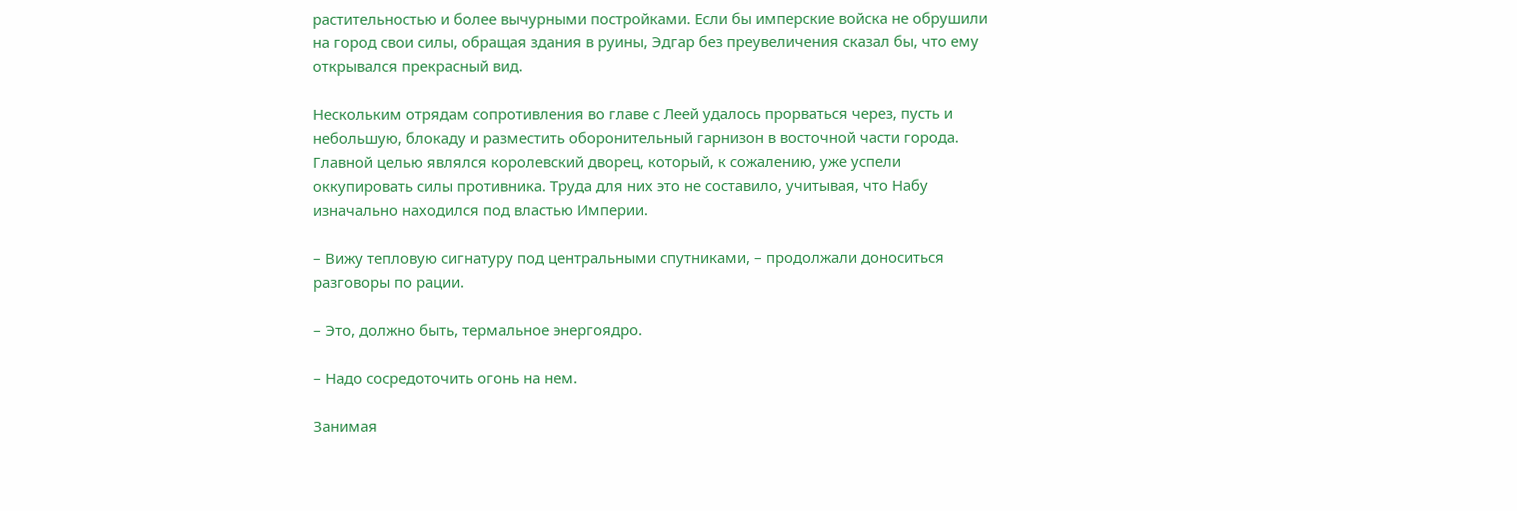растительностью и более вычурными постройками. Если бы имперские войска не обрушили на город свои силы, обращая здания в руины, Эдгар без преувеличения сказал бы, что ему открывался прекрасный вид.

Нескольким отрядам сопротивления во главе с Леей удалось прорваться через, пусть и небольшую, блокаду и разместить оборонительный гарнизон в восточной части города. Главной целью являлся королевский дворец, который, к сожалению, уже успели оккупировать силы противника. Труда для них это не составило, учитывая, что Набу изначально находился под властью Империи.

– Вижу тепловую сигнатуру под центральными спутниками, – продолжали доноситься разговоры по рации.

– Это, должно быть, термальное энергоядро.

– Надо сосредоточить огонь на нем.

Занимая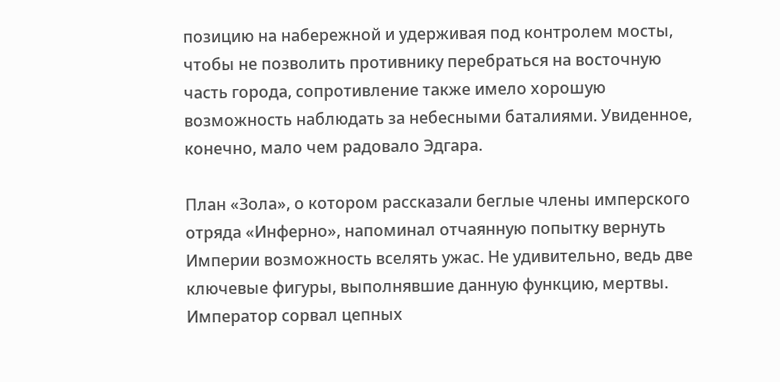позицию на набережной и удерживая под контролем мосты, чтобы не позволить противнику перебраться на восточную часть города, сопротивление также имело хорошую возможность наблюдать за небесными баталиями. Увиденное, конечно, мало чем радовало Эдгара.

План «Зола», о котором рассказали беглые члены имперского отряда «Инферно», напоминал отчаянную попытку вернуть Империи возможность вселять ужас. Не удивительно, ведь две ключевые фигуры, выполнявшие данную функцию, мертвы. Император сорвал цепных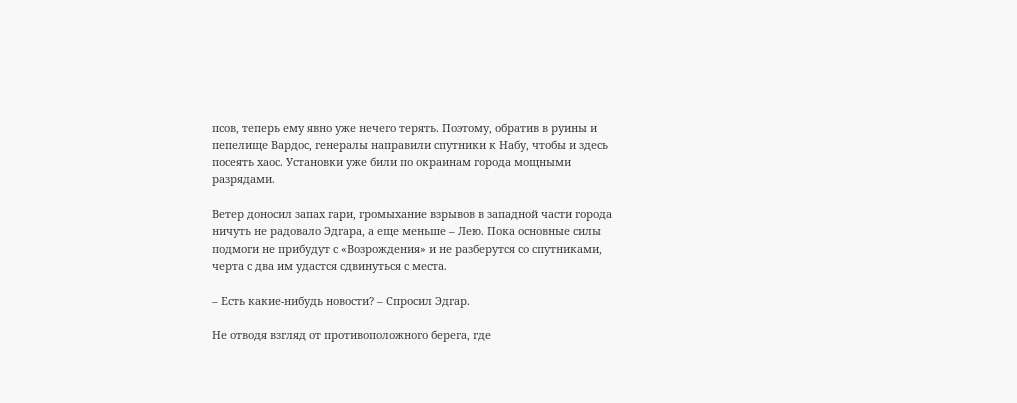псов, теперь ему явно уже нечего терять. Поэтому, обратив в руины и пепелище Вардос, генералы направили спутники к Набу, чтобы и здесь посеять хаос. Установки уже били по окраинам города мощными разрядами.

Ветер доносил запах гари, громыхание взрывов в западной части города ничуть не радовало Эдгара, а еще меньше – Лею. Пока основные силы подмоги не прибудут с «Возрождения» и не разберутся со спутниками, черта с два им удастся сдвинуться с места.

– Есть какие-нибудь новости? – Спросил Эдгар.

Не отводя взгляд от противоположного берега, где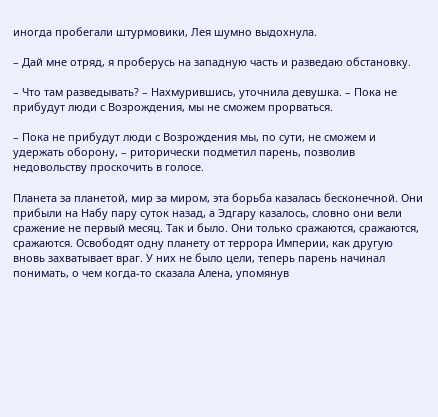иногда пробегали штурмовики, Лея шумно выдохнула.

– Дай мне отряд, я проберусь на западную часть и разведаю обстановку.

– Что там разведывать? – Нахмурившись, уточнила девушка. – Пока не прибудут люди с Возрождения, мы не сможем прорваться.

– Пока не прибудут люди с Возрождения мы, по сути, не сможем и удержать оборону, – риторически подметил парень, позволив недовольству проскочить в голосе.

Планета за планетой, мир за миром, эта борьба казалась бесконечной. Они прибыли на Набу пару суток назад, а Эдгару казалось, словно они вели сражение не первый месяц. Так и было. Они только сражаются, сражаются, сражаются. Освободят одну планету от террора Империи, как другую вновь захватывает враг. У них не было цели, теперь парень начинал понимать, о чем когда-то сказала Алена, упомянув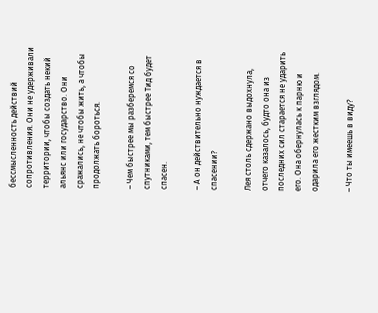бессмысленность действий сопротивления. Они не удерживали территории, чтобы создать некий альянс или государство. Они сражались, не чтобы жить, а чтобы продолжать бороться.

– Чем быстрее мы разберемся со спутниками, тем быстрее Тид будет спасен.

– А он действительно нуждается в спасении?

Лея столь сдержано выдохнула, отчего казалось, будто она из последних сил старается не ударить его. Она обернулась к парню и одарила его жестким взглядом.

– Что ты имеешь в виду?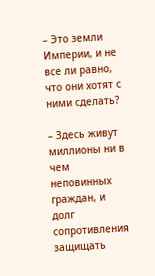– Это земли Империи, и не все ли равно, что они хотят с ними сделать?

– Здесь живут миллионы ни в чем неповинных граждан, и долг сопротивления защищать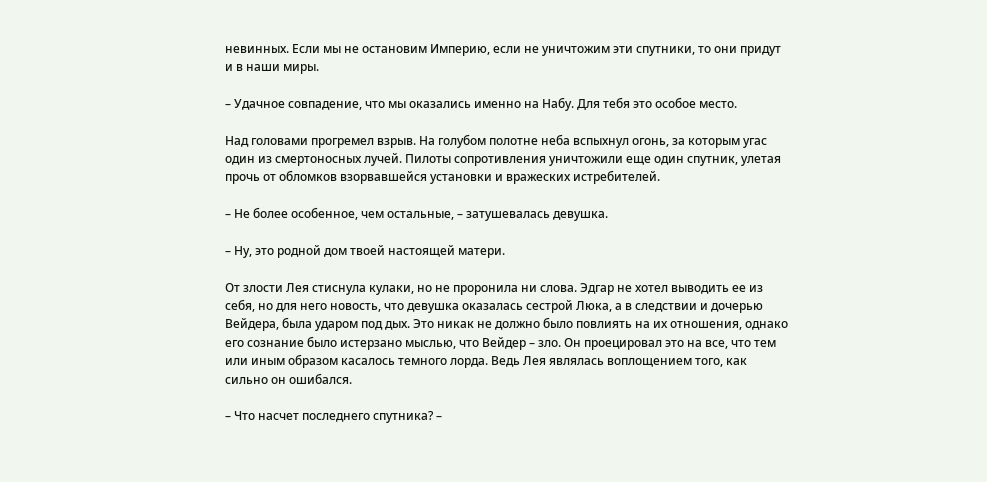невинных. Если мы не остановим Империю, если не уничтожим эти спутники, то они придут и в наши миры.

– Удачное совпадение, что мы оказались именно на Набу. Для тебя это особое место.

Над головами прогремел взрыв. На голубом полотне неба вспыхнул огонь, за которым угас один из смертоносных лучей. Пилоты сопротивления уничтожили еще один спутник, улетая прочь от обломков взорвавшейся установки и вражеских истребителей.

– Не более особенное, чем остальные, – затушевалась девушка.

– Ну, это родной дом твоей настоящей матери.

От злости Лея стиснула кулаки, но не проронила ни слова. Эдгар не хотел выводить ее из себя, но для него новость, что девушка оказалась сестрой Люка, а в следствии и дочерью Вейдера, была ударом под дых. Это никак не должно было повлиять на их отношения, однако его сознание было истерзано мыслью, что Вейдер – зло. Он проецировал это на все, что тем или иным образом касалось темного лорда. Ведь Лея являлась воплощением того, как сильно он ошибался.

– Что насчет последнего спутника? –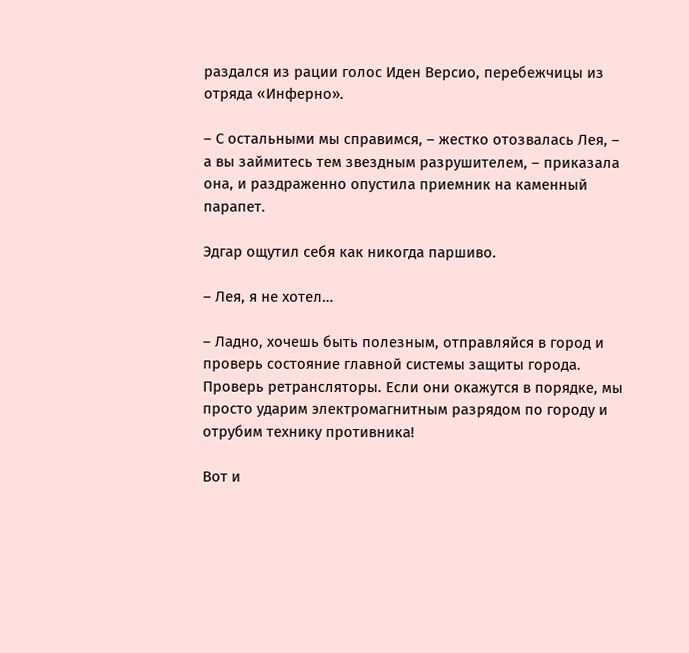раздался из рации голос Иден Версио, перебежчицы из отряда «Инферно».

– С остальными мы справимся, – жестко отозвалась Лея, – а вы займитесь тем звездным разрушителем, – приказала она, и раздраженно опустила приемник на каменный парапет.

Эдгар ощутил себя как никогда паршиво.

– Лея, я не хотел…

– Ладно, хочешь быть полезным, отправляйся в город и проверь состояние главной системы защиты города. Проверь ретрансляторы. Если они окажутся в порядке, мы просто ударим электромагнитным разрядом по городу и отрубим технику противника!

Вот и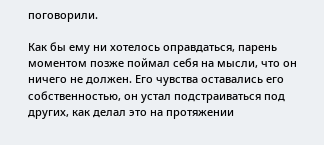поговорили.

Как бы ему ни хотелось оправдаться, парень моментом позже поймал себя на мысли, что он ничего не должен. Его чувства оставались его собственностью, он устал подстраиваться под других, как делал это на протяжении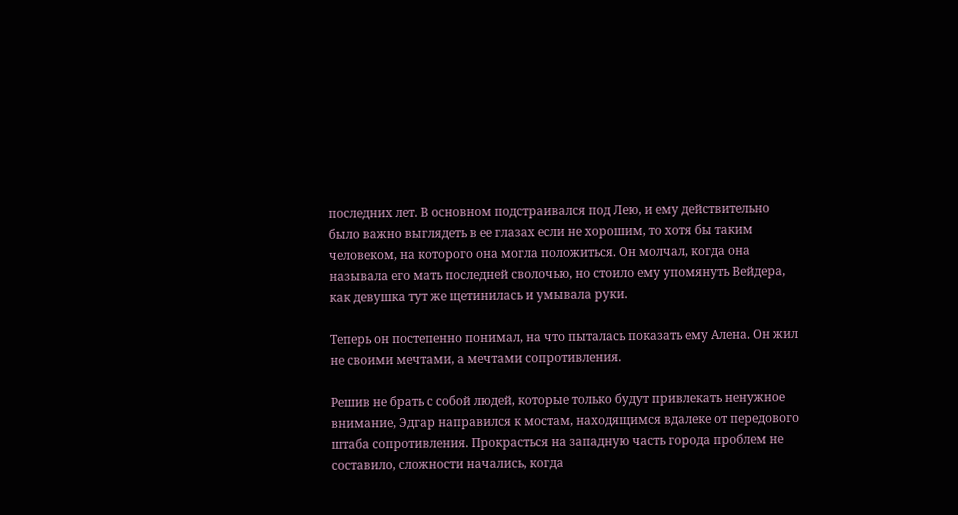последних лет. В основном подстраивался под Лею, и ему действительно было важно выглядеть в ее глазах если не хорошим, то хотя бы таким человеком, на которого она могла положиться. Он молчал, когда она называла его мать последней сволочью, но стоило ему упомянуть Вейдера, как девушка тут же щетинилась и умывала руки.

Теперь он постепенно понимал, на что пыталась показать ему Алена. Он жил не своими мечтами, а мечтами сопротивления.

Решив не брать с собой людей, которые только будут привлекать ненужное внимание, Эдгар направился к мостам, находящимся вдалеке от передового штаба сопротивления. Прокрасться на западную часть города проблем не составило, сложности начались, когда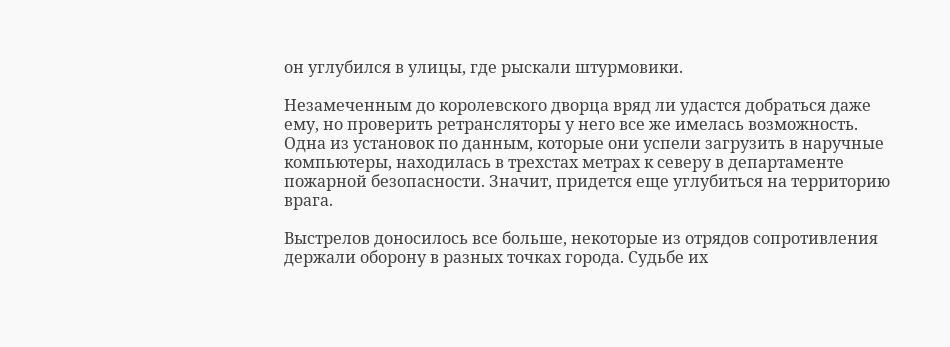он углубился в улицы, где рыскали штурмовики.

Незамеченным до королевского дворца вряд ли удастся добраться даже ему, но проверить ретрансляторы у него все же имелась возможность. Одна из установок по данным, которые они успели загрузить в наручные компьютеры, находилась в трехстах метрах к северу в департаменте пожарной безопасности. Значит, придется еще углубиться на территорию врага.

Выстрелов доносилось все больше, некоторые из отрядов сопротивления держали оборону в разных точках города. Судьбе их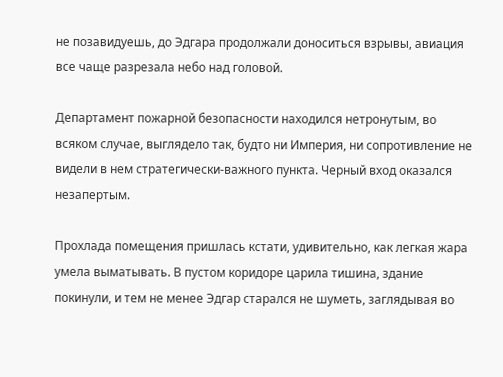не позавидуешь, до Эдгара продолжали доноситься взрывы, авиация все чаще разрезала небо над головой.

Департамент пожарной безопасности находился нетронутым, во всяком случае, выглядело так, будто ни Империя, ни сопротивление не видели в нем стратегически-важного пункта. Черный вход оказался незапертым.

Прохлада помещения пришлась кстати, удивительно, как легкая жара умела выматывать. В пустом коридоре царила тишина, здание покинули, и тем не менее Эдгар старался не шуметь, заглядывая во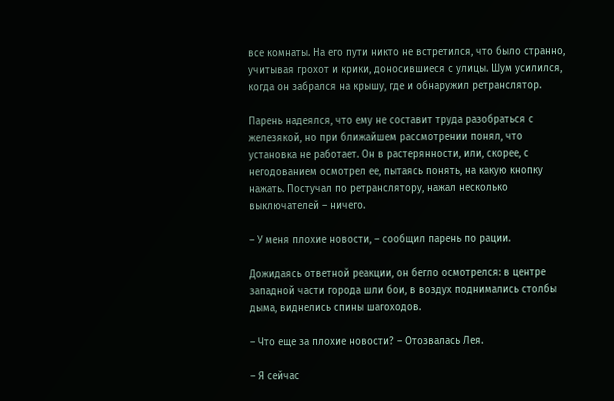все комнаты. На его пути никто не встретился, что было странно, учитывая грохот и крики, доносившиеся с улицы. Шум усилился, когда он забрался на крышу, где и обнаружил ретранслятор.

Парень надеялся, что ему не составит труда разобраться с железякой, но при ближайшем рассмотрении понял, что установка не работает. Он в растерянности, или, скорее, с негодованием осмотрел ее, пытаясь понять, на какую кнопку нажать. Постучал по ретранслятору, нажал несколько выключателей – ничего.

– У меня плохие новости, – сообщил парень по рации.

Дожидаясь ответной реакции, он бегло осмотрелся: в центре западной части города шли бои, в воздух поднимались столбы дыма, виднелись спины шагоходов.

– Что еще за плохие новости? – Отозвалась Лея.

– Я сейчас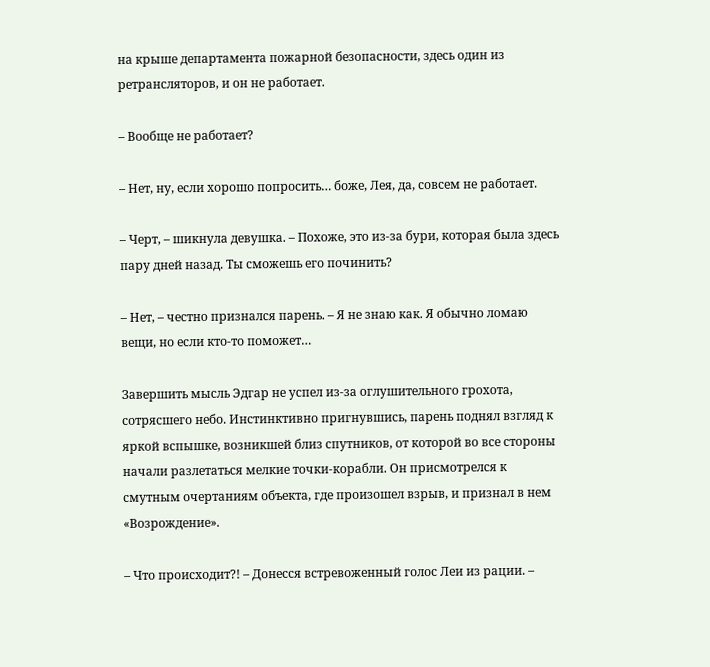на крыше департамента пожарной безопасности, здесь один из ретрансляторов, и он не работает.

– Вообще не работает?

– Нет, ну, если хорошо попросить… боже, Лея, да, совсем не работает.

– Черт, – шикнула девушка. – Похоже, это из-за бури, которая была здесь пару дней назад. Ты сможешь его починить?

– Нет, – честно признался парень. – Я не знаю как. Я обычно ломаю вещи, но если кто-то поможет…

Завершить мысль Эдгар не успел из-за оглушительного грохота, сотрясшего небо. Инстинктивно пригнувшись, парень поднял взгляд к яркой вспышке, возникшей близ спутников, от которой во все стороны начали разлетаться мелкие точки-корабли. Он присмотрелся к смутным очертаниям объекта, где произошел взрыв, и признал в нем «Возрождение».

– Что происходит?! – Донесся встревоженный голос Леи из рации. –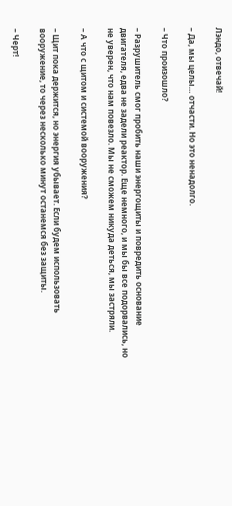Лэндо, отвечай!

– Да, мы целы… отчасти. Но это ненадолго.

– Что произошло?

– Разрушитель смог пробить наши энергощиты и повредить основание двигателя, едва не задели реактор. Еще немного, и мы бы все подорвались, но не уверен, что нам повезло. Мы не сможем никуда деться, мы застряли.

– А что с щитом и системой вооружения?

– Щит пока держится, но энергия убывает. Если будем использовать вооружение, то через несколько минут останемся без защиты.

– Черт!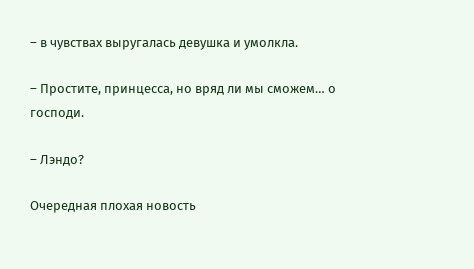– в чувствах выругалась девушка и умолкла.

– Простите, принцесса, но вряд ли мы сможем… о господи.

– Лэндо?

Очередная плохая новость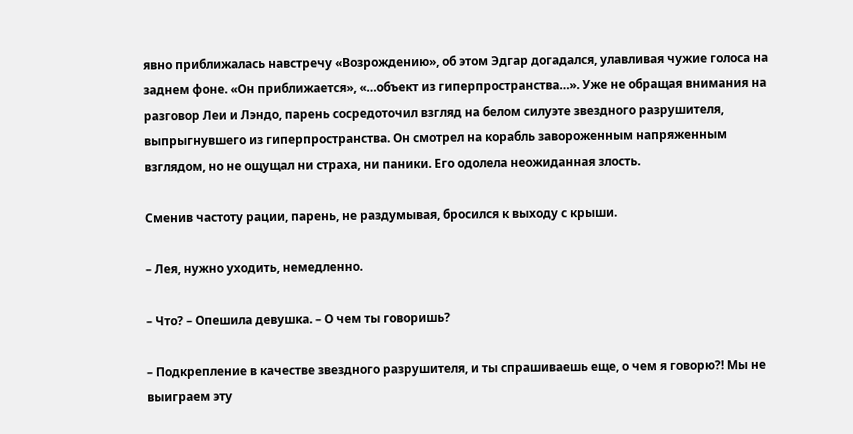явно приближалась навстречу «Возрождению», об этом Эдгар догадался, улавливая чужие голоса на заднем фоне. «Он приближается», «…объект из гиперпространства…». Уже не обращая внимания на разговор Леи и Лэндо, парень сосредоточил взгляд на белом силуэте звездного разрушителя, выпрыгнувшего из гиперпространства. Он смотрел на корабль завороженным напряженным взглядом, но не ощущал ни страха, ни паники. Его одолела неожиданная злость.

Сменив частоту рации, парень, не раздумывая, бросился к выходу с крыши.

– Лея, нужно уходить, немедленно.

– Что? – Опешила девушка. – О чем ты говоришь?

– Подкрепление в качестве звездного разрушителя, и ты спрашиваешь еще, о чем я говорю?! Мы не выиграем эту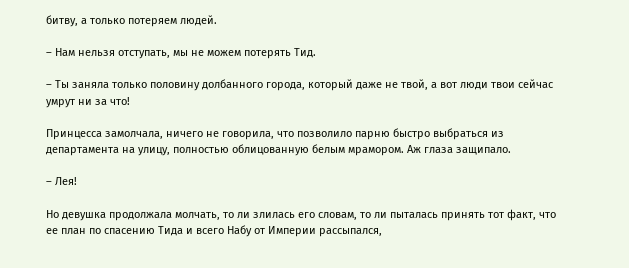битву, а только потеряем людей.

– Нам нельзя отступать, мы не можем потерять Тид.

– Ты заняла только половину долбанного города, который даже не твой, а вот люди твои сейчас умрут ни за что!

Принцесса замолчала, ничего не говорила, что позволило парню быстро выбраться из департамента на улицу, полностью облицованную белым мрамором. Аж глаза защипало.

– Лея!

Но девушка продолжала молчать, то ли злилась его словам, то ли пыталась принять тот факт, что ее план по спасению Тида и всего Набу от Империи рассыпался,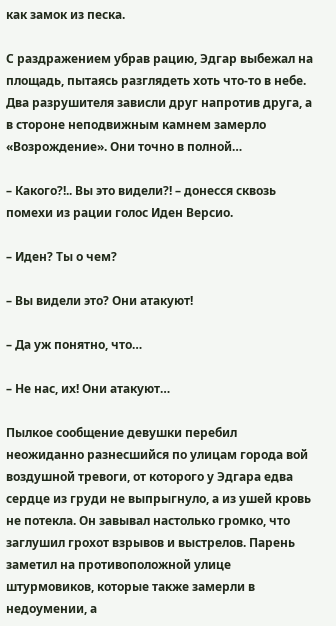как замок из песка.

С раздражением убрав рацию, Эдгар выбежал на площадь, пытаясь разглядеть хоть что-то в небе. Два разрушителя зависли друг напротив друга, а в стороне неподвижным камнем замерло «Возрождение». Они точно в полной…

– Какого?!.. Вы это видели?! – донесся сквозь помехи из рации голос Иден Версио.

– Иден? Ты о чем?

– Вы видели это? Они атакуют!

– Да уж понятно, что…

– Не нас, их! Они атакуют…

Пылкое сообщение девушки перебил неожиданно разнесшийся по улицам города вой воздушной тревоги, от которого у Эдгара едва сердце из груди не выпрыгнуло, а из ушей кровь не потекла. Он завывал настолько громко, что заглушил грохот взрывов и выстрелов. Парень заметил на противоположной улице штурмовиков, которые также замерли в недоумении, а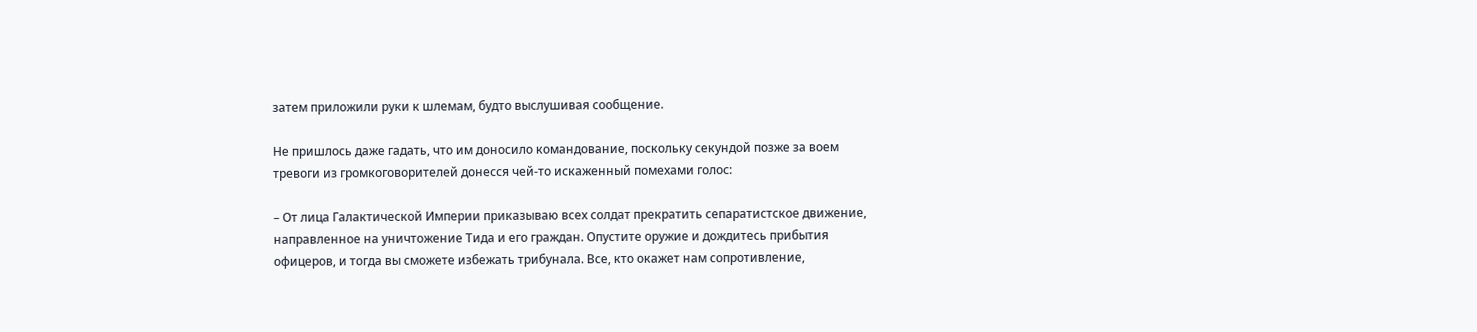затем приложили руки к шлемам, будто выслушивая сообщение.

Не пришлось даже гадать, что им доносило командование, поскольку секундой позже за воем тревоги из громкоговорителей донесся чей-то искаженный помехами голос:

– От лица Галактической Империи приказываю всех солдат прекратить сепаратистское движение, направленное на уничтожение Тида и его граждан. Опустите оружие и дождитесь прибытия офицеров, и тогда вы сможете избежать трибунала. Все, кто окажет нам сопротивление,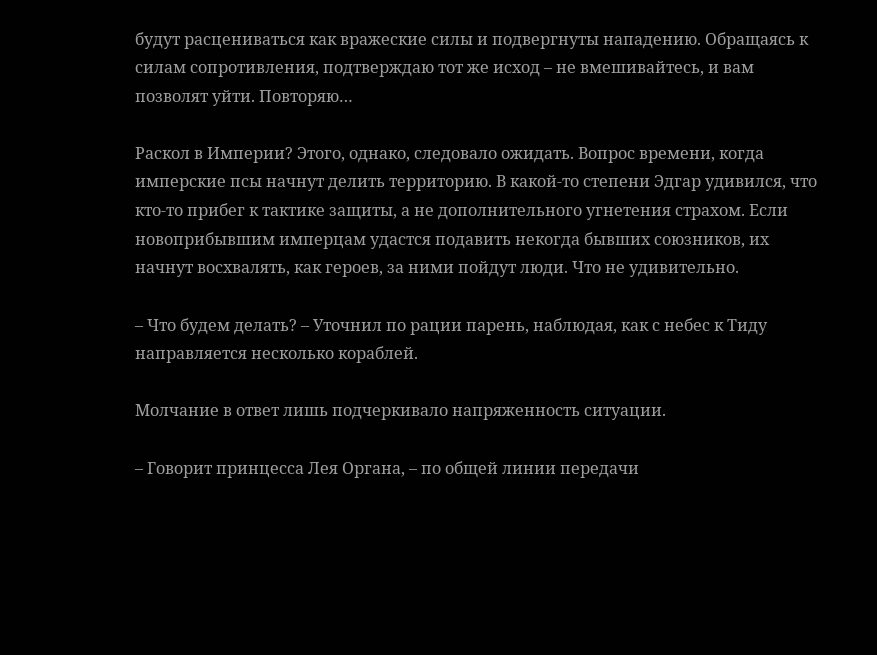будут расцениваться как вражеские силы и подвергнуты нападению. Обращаясь к силам сопротивления, подтверждаю тот же исход – не вмешивайтесь, и вам позволят уйти. Повторяю…

Раскол в Империи? Этого, однако, следовало ожидать. Вопрос времени, когда имперские псы начнут делить территорию. В какой-то степени Эдгар удивился, что кто-то прибег к тактике защиты, а не дополнительного угнетения страхом. Если новоприбывшим имперцам удастся подавить некогда бывших союзников, их начнут восхвалять, как героев, за ними пойдут люди. Что не удивительно.

– Что будем делать? – Уточнил по рации парень, наблюдая, как с небес к Тиду направляется несколько кораблей.

Молчание в ответ лишь подчеркивало напряженность ситуации.

– Говорит принцесса Лея Органа, – по общей линии передачи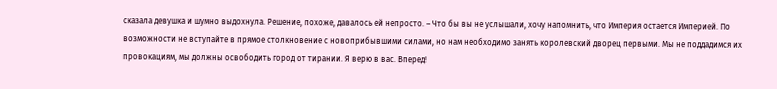сказала девушка и шумно выдохнула. Решение, похоже, давалось ей непросто. – Что бы вы не услышали, хочу напомнить, что Империя остается Империей. По возможности не вступайте в прямое столкновение с новоприбывшими силами, но нам необходимо занять королевский дворец первыми. Мы не поддадимся их провокациям, мы должны освободить город от тирании. Я верю в вас. Вперед!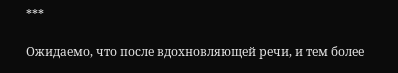***

Ожидаемо, что после вдохновляющей речи, и тем более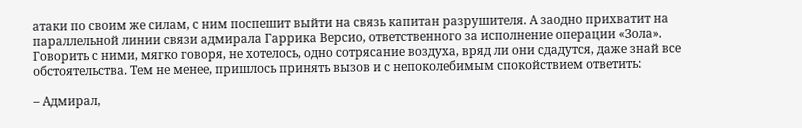атаки по своим же силам, с ним поспешит выйти на связь капитан разрушителя. А заодно прихватит на параллельной линии связи адмирала Гаррика Версио, ответственного за исполнение операции «Зола». Говорить с ними, мягко говоря, не хотелось, одно сотрясание воздуха, вряд ли они сдадутся, даже знай все обстоятельства. Тем не менее, пришлось принять вызов и с непоколебимым спокойствием ответить:

– Адмирал,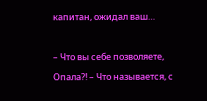капитан, ожидал ваш…

– Что вы себе позволяете, Опала?! – Что называется, с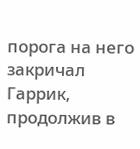порога на него закричал Гаррик, продолжив в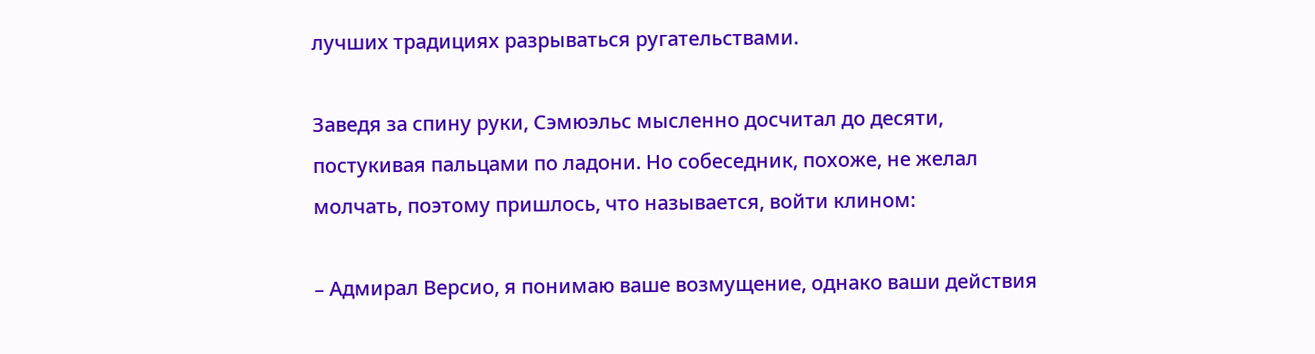лучших традициях разрываться ругательствами.

Заведя за спину руки, Сэмюэльс мысленно досчитал до десяти, постукивая пальцами по ладони. Но собеседник, похоже, не желал молчать, поэтому пришлось, что называется, войти клином:

– Адмирал Версио, я понимаю ваше возмущение, однако ваши действия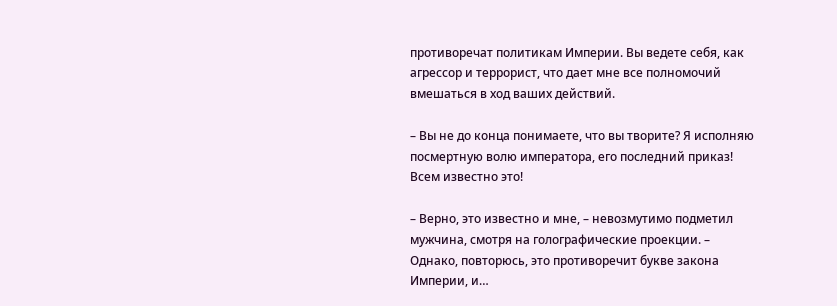противоречат политикам Империи. Вы ведете себя, как агрессор и террорист, что дает мне все полномочий вмешаться в ход ваших действий.

– Вы не до конца понимаете, что вы творите? Я исполняю посмертную волю императора, его последний приказ! Всем известно это!

– Верно, это известно и мне, – невозмутимо подметил мужчина, смотря на голографические проекции. – Однако, повторюсь, это противоречит букве закона Империи, и…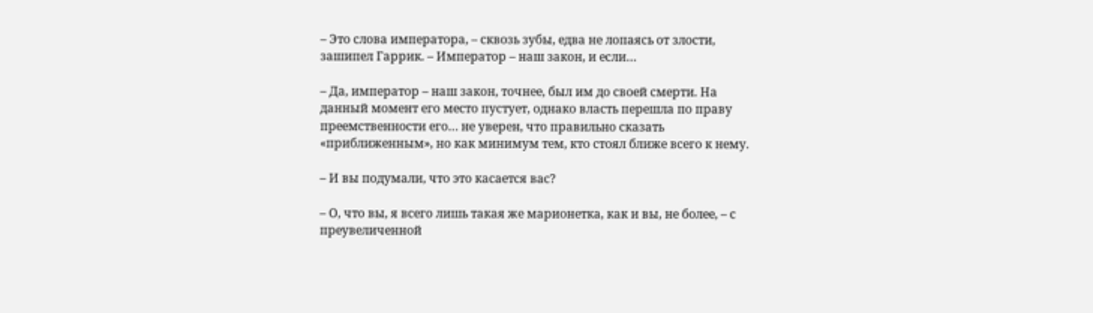– Это слова императора, – сквозь зубы, едва не лопаясь от злости, зашипел Гаррик. – Император – наш закон, и если…

– Да, император – наш закон, точнее, был им до своей смерти. На данный момент его место пустует, однако власть перешла по праву преемственности его… не уверен, что правильно сказать «приближенным», но как минимум тем, кто стоял ближе всего к нему.

– И вы подумали, что это касается вас?

– О, что вы, я всего лишь такая же марионетка, как и вы, не более, – с преувеличенной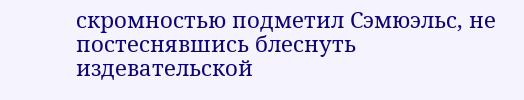скромностью подметил Сэмюэльс, не постеснявшись блеснуть издевательской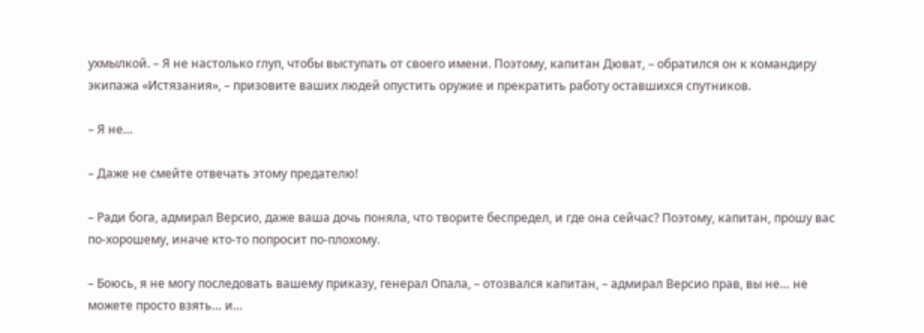ухмылкой. – Я не настолько глуп, чтобы выступать от своего имени. Поэтому, капитан Дюват, – обратился он к командиру экипажа «Истязания», – призовите ваших людей опустить оружие и прекратить работу оставшихся спутников.

– Я не…

– Даже не смейте отвечать этому предателю!

– Ради бога, адмирал Версио, даже ваша дочь поняла, что творите беспредел, и где она сейчас? Поэтому, капитан, прошу вас по-хорошему, иначе кто-то попросит по-плохому.

– Боюсь, я не могу последовать вашему приказу, генерал Опала, – отозвался капитан, – адмирал Версио прав, вы не… не можете просто взять… и…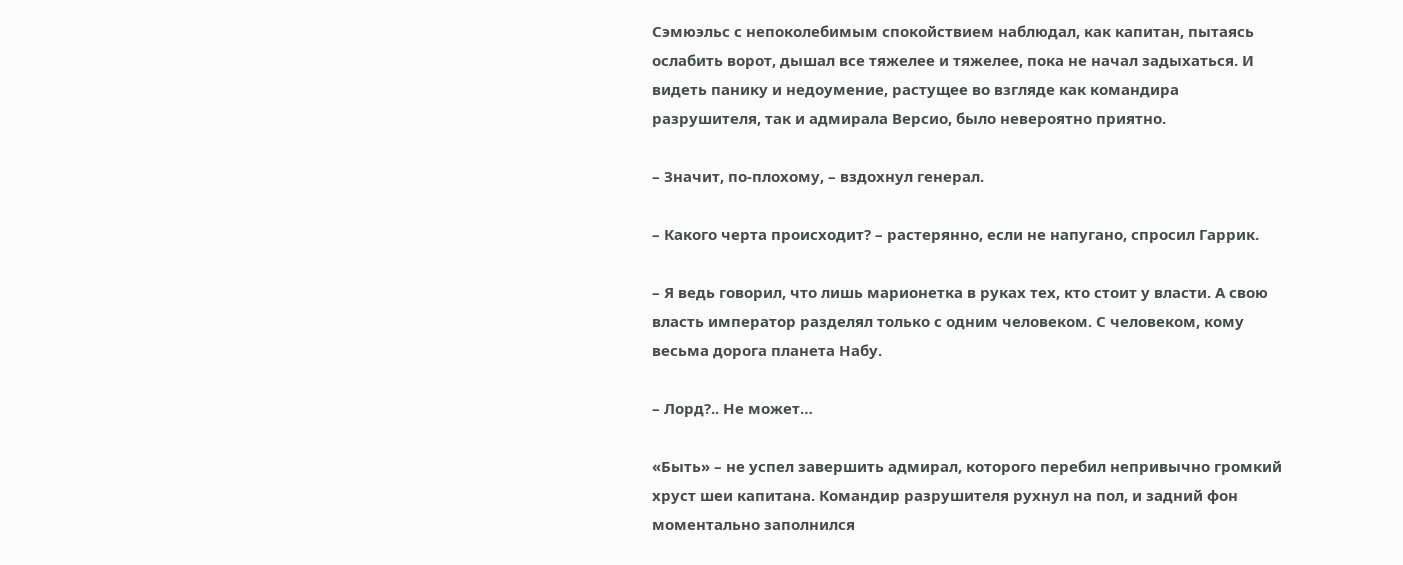Сэмюэльс с непоколебимым спокойствием наблюдал, как капитан, пытаясь ослабить ворот, дышал все тяжелее и тяжелее, пока не начал задыхаться. И видеть панику и недоумение, растущее во взгляде как командира разрушителя, так и адмирала Версио, было невероятно приятно.

– Значит, по-плохому, – вздохнул генерал.

– Какого черта происходит? – растерянно, если не напугано, спросил Гаррик.

– Я ведь говорил, что лишь марионетка в руках тех, кто стоит у власти. А свою власть император разделял только с одним человеком. С человеком, кому весьма дорога планета Набу.

– Лорд?.. Не может…

«Быть» – не успел завершить адмирал, которого перебил непривычно громкий хруст шеи капитана. Командир разрушителя рухнул на пол, и задний фон моментально заполнился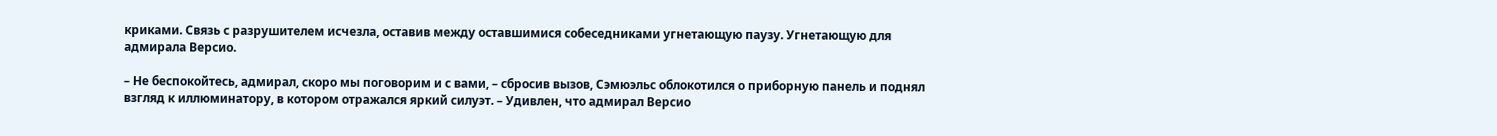криками. Связь с разрушителем исчезла, оставив между оставшимися собеседниками угнетающую паузу. Угнетающую для адмирала Версио.

– Не беспокойтесь, адмирал, скоро мы поговорим и с вами, – сбросив вызов, Сэмюэльс облокотился о приборную панель и поднял взгляд к иллюминатору, в котором отражался яркий силуэт. – Удивлен, что адмирал Версио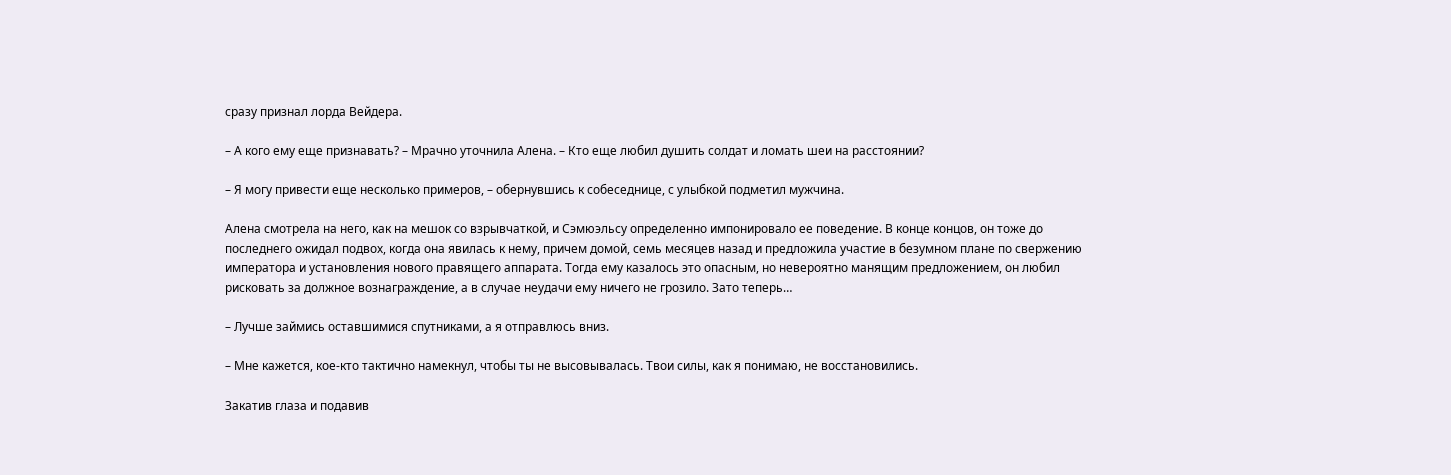сразу признал лорда Вейдера.

– А кого ему еще признавать? – Мрачно уточнила Алена. – Кто еще любил душить солдат и ломать шеи на расстоянии?

– Я могу привести еще несколько примеров, – обернувшись к собеседнице, с улыбкой подметил мужчина.

Алена смотрела на него, как на мешок со взрывчаткой, и Сэмюэльсу определенно импонировало ее поведение. В конце концов, он тоже до последнего ожидал подвох, когда она явилась к нему, причем домой, семь месяцев назад и предложила участие в безумном плане по свержению императора и установления нового правящего аппарата. Тогда ему казалось это опасным, но невероятно манящим предложением, он любил рисковать за должное вознаграждение, а в случае неудачи ему ничего не грозило. Зато теперь…

– Лучше займись оставшимися спутниками, а я отправлюсь вниз.

– Мне кажется, кое-кто тактично намекнул, чтобы ты не высовывалась. Твои силы, как я понимаю, не восстановились.

Закатив глаза и подавив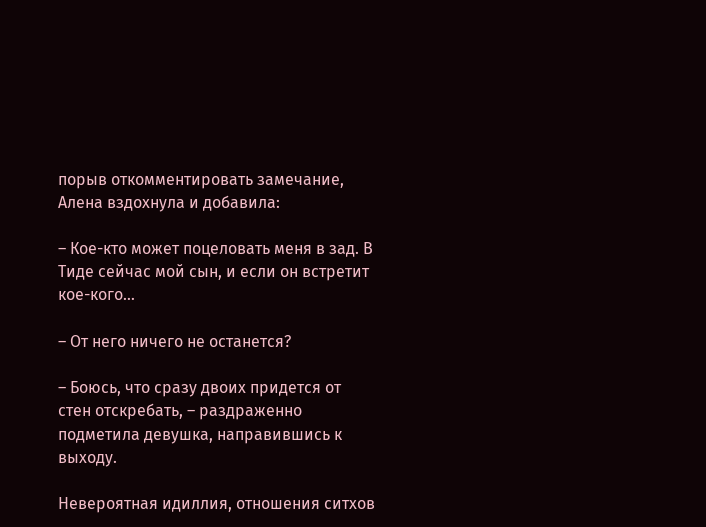порыв откомментировать замечание, Алена вздохнула и добавила:

– Кое-кто может поцеловать меня в зад. В Тиде сейчас мой сын, и если он встретит кое-кого…

– От него ничего не останется?

– Боюсь, что сразу двоих придется от стен отскребать, – раздраженно подметила девушка, направившись к выходу.

Невероятная идиллия, отношения ситхов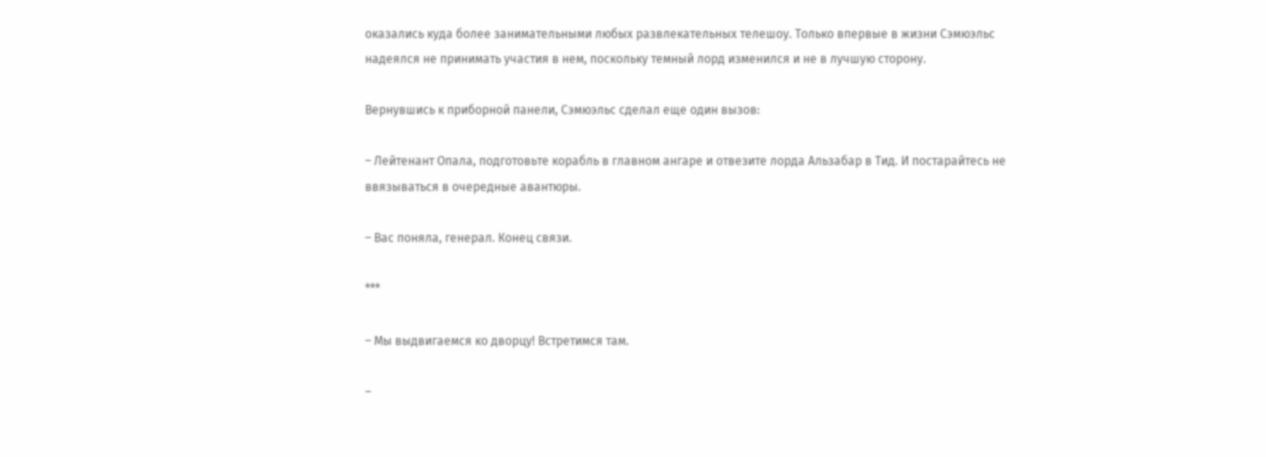оказались куда более занимательными любых развлекательных телешоу. Только впервые в жизни Сэмюэльс надеялся не принимать участия в нем, поскольку темный лорд изменился и не в лучшую сторону.

Вернувшись к приборной панели, Сэмюэльс сделал еще один вызов:

– Лейтенант Опала, подготовьте корабль в главном ангаре и отвезите лорда Альзабар в Тид. И постарайтесь не ввязываться в очередные авантюры.

– Вас поняла, генерал. Конец связи.

***

– Мы выдвигаемся ко дворцу! Встретимся там.

–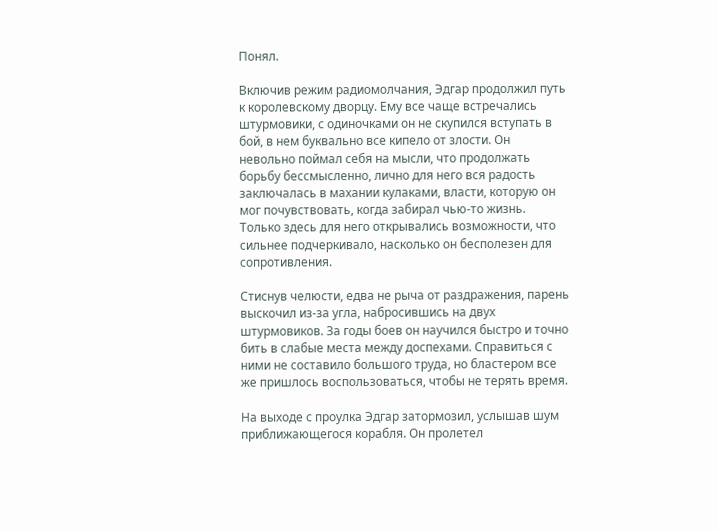Понял.

Включив режим радиомолчания, Эдгар продолжил путь к королевскому дворцу. Ему все чаще встречались штурмовики, с одиночками он не скупился вступать в бой, в нем буквально все кипело от злости. Он невольно поймал себя на мысли, что продолжать борьбу бессмысленно, лично для него вся радость заключалась в махании кулаками, власти, которую он мог почувствовать, когда забирал чью-то жизнь. Только здесь для него открывались возможности, что сильнее подчеркивало, насколько он бесполезен для сопротивления.

Стиснув челюсти, едва не рыча от раздражения, парень выскочил из-за угла, набросившись на двух штурмовиков. За годы боев он научился быстро и точно бить в слабые места между доспехами. Справиться с ними не составило большого труда, но бластером все же пришлось воспользоваться, чтобы не терять время.

На выходе с проулка Эдгар затормозил, услышав шум приближающегося корабля. Он пролетел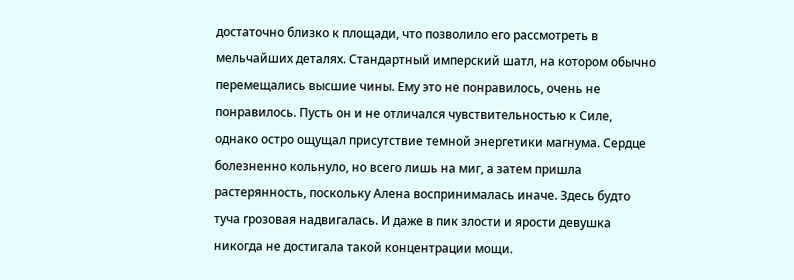достаточно близко к площади, что позволило его рассмотреть в мельчайших деталях. Стандартный имперский шатл, на котором обычно перемещались высшие чины. Ему это не понравилось, очень не понравилось. Пусть он и не отличался чувствительностью к Силе, однако остро ощущал присутствие темной энергетики магнума. Сердце болезненно кольнуло, но всего лишь на миг, а затем пришла растерянность, поскольку Алена воспринималась иначе. Здесь будто туча грозовая надвигалась. И даже в пик злости и ярости девушка никогда не достигала такой концентрации мощи.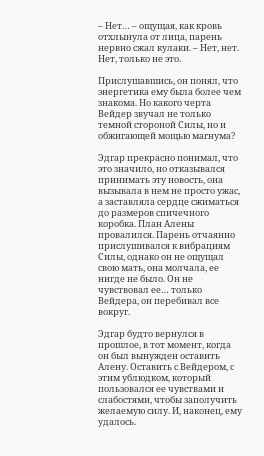– Нет… – ощущая, как кровь отхлынула от лица, парень нервно сжал кулаки. – Нет, нет. Нет, только не это.

Прислушавшись, он понял, что энергетика ему была более чем знакома. Но какого черта Вейдер звучал не только темной стороной Силы, но и обжигающей мощью магнума?

Эдгар прекрасно понимал, что это значило, но отказывался принимать эту новость, она вызывала в нем не просто ужас, а заставляла сердце сжиматься до размеров спичечного коробка. План Алены провалился. Парень отчаянно прислушивался к вибрациям Силы, однако он не ощущал свою мать, она молчала, ее нигде не было. Он не чувствовал ее… только Вейдера, он перебивал все вокруг.

Эдгар будто вернулся в прошлое, в тот момент, когда он был вынужден оставить Алену. Оставить с Вейдером, с этим ублюдком, который пользовался ее чувствами и слабостями, чтобы заполучить желаемую силу. И, наконец, ему удалось.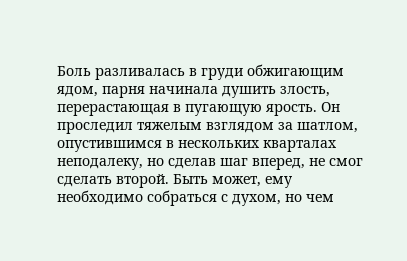Боль разливалась в груди обжигающим ядом, парня начинала душить злость, перерастающая в пугающую ярость. Он проследил тяжелым взглядом за шатлом, опустившимся в нескольких кварталах неподалеку, но сделав шаг вперед, не смог сделать второй. Быть может, ему необходимо собраться с духом, но чем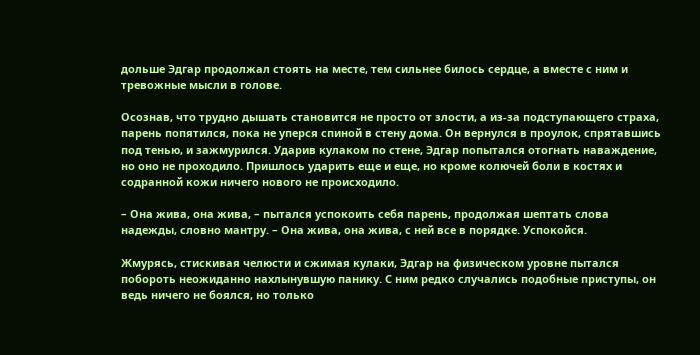дольше Эдгар продолжал стоять на месте, тем сильнее билось сердце, а вместе с ним и тревожные мысли в голове.

Осознав, что трудно дышать становится не просто от злости, а из-за подступающего страха, парень попятился, пока не уперся спиной в стену дома. Он вернулся в проулок, спрятавшись под тенью, и зажмурился. Ударив кулаком по стене, Эдгар попытался отогнать наваждение, но оно не проходило. Пришлось ударить еще и еще, но кроме колючей боли в костях и содранной кожи ничего нового не происходило.

– Она жива, она жива, – пытался успокоить себя парень, продолжая шептать слова надежды, словно мантру. – Она жива, она жива, с ней все в порядке. Успокойся.

Жмурясь, стискивая челюсти и сжимая кулаки, Эдгар на физическом уровне пытался побороть неожиданно нахлынувшую панику. С ним редко случались подобные приступы, он ведь ничего не боялся, но только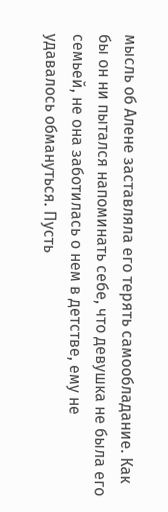мысль об Алене заставляла его терять самообладание. Как бы он ни пытался напоминать себе, что девушка не была его семьей, не она заботилась о нем в детстве, ему не удавалось обмануться. Пусть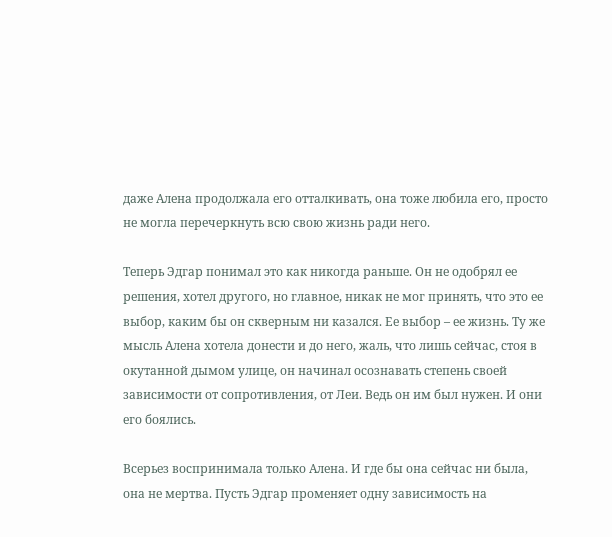даже Алена продолжала его отталкивать, она тоже любила его, просто не могла перечеркнуть всю свою жизнь ради него.

Теперь Эдгар понимал это как никогда раньше. Он не одобрял ее решения, хотел другого, но главное, никак не мог принять, что это ее выбор, каким бы он скверным ни казался. Ее выбор – ее жизнь. Ту же мысль Алена хотела донести и до него, жаль, что лишь сейчас, стоя в окутанной дымом улице, он начинал осознавать степень своей зависимости от сопротивления, от Леи. Ведь он им был нужен. И они его боялись.

Всерьез воспринимала только Алена. И где бы она сейчас ни была, она не мертва. Пусть Эдгар променяет одну зависимость на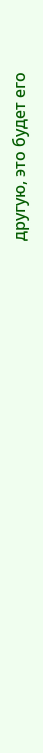другую, это будет его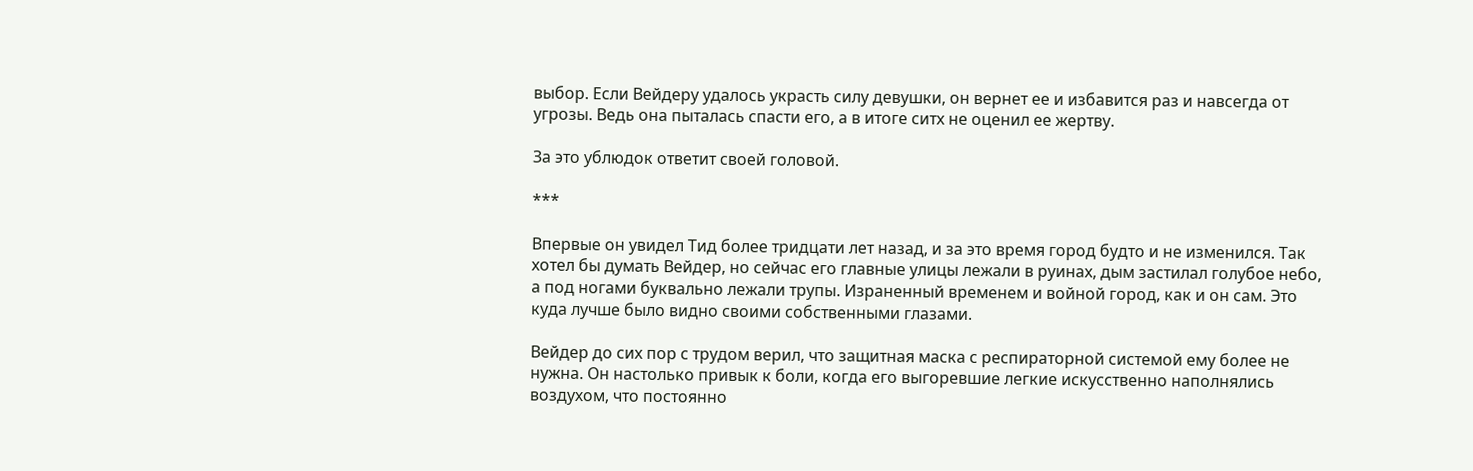выбор. Если Вейдеру удалось украсть силу девушки, он вернет ее и избавится раз и навсегда от угрозы. Ведь она пыталась спасти его, а в итоге ситх не оценил ее жертву.

За это ублюдок ответит своей головой.

***

Впервые он увидел Тид более тридцати лет назад, и за это время город будто и не изменился. Так хотел бы думать Вейдер, но сейчас его главные улицы лежали в руинах, дым застилал голубое небо, а под ногами буквально лежали трупы. Израненный временем и войной город, как и он сам. Это куда лучше было видно своими собственными глазами.

Вейдер до сих пор с трудом верил, что защитная маска с респираторной системой ему более не нужна. Он настолько привык к боли, когда его выгоревшие легкие искусственно наполнялись воздухом, что постоянно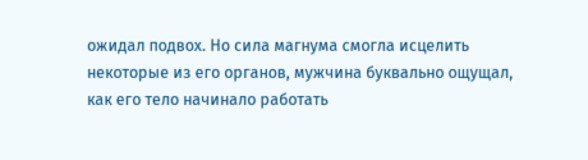ожидал подвох. Но сила магнума смогла исцелить некоторые из его органов, мужчина буквально ощущал, как его тело начинало работать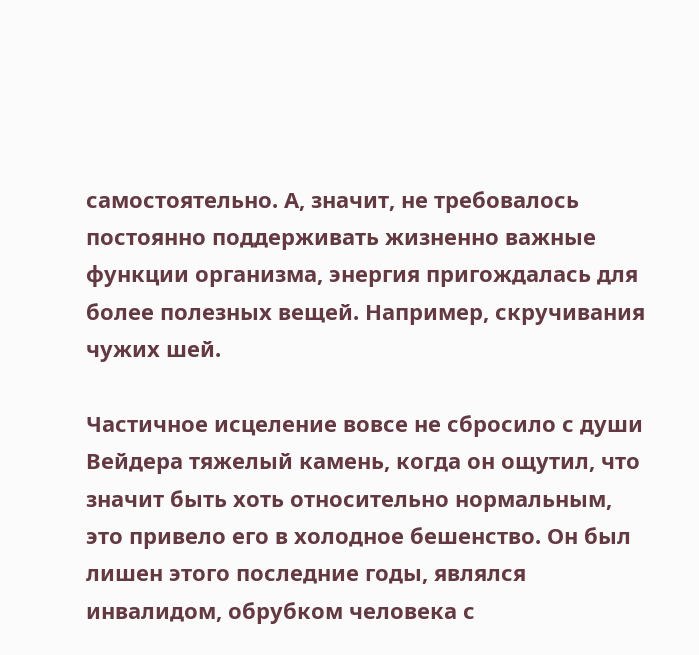самостоятельно. А, значит, не требовалось постоянно поддерживать жизненно важные функции организма, энергия пригождалась для более полезных вещей. Например, скручивания чужих шей.

Частичное исцеление вовсе не сбросило с души Вейдера тяжелый камень, когда он ощутил, что значит быть хоть относительно нормальным, это привело его в холодное бешенство. Он был лишен этого последние годы, являлся инвалидом, обрубком человека с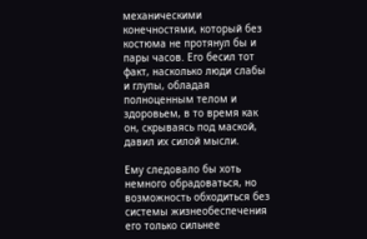механическими конечностями, который без костюма не протянул бы и пары часов. Его бесил тот факт, насколько люди слабы и глупы, обладая полноценным телом и здоровьем, в то время как он, скрываясь под маской, давил их силой мысли.

Ему следовало бы хоть немного обрадоваться, но возможность обходиться без системы жизнеобеспечения его только сильнее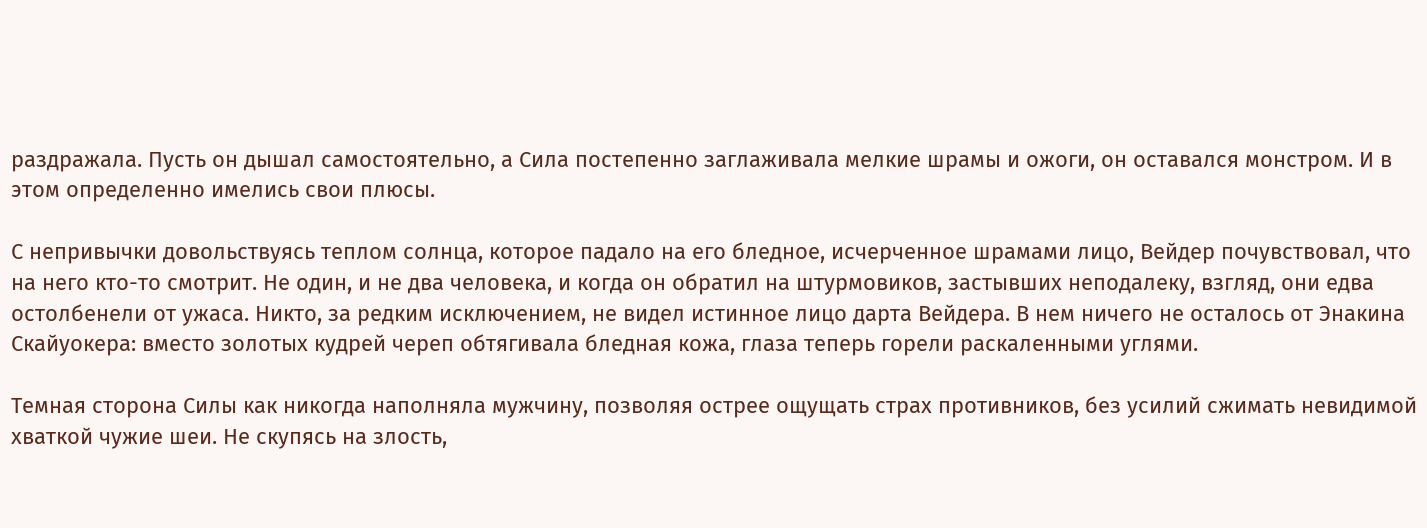раздражала. Пусть он дышал самостоятельно, а Сила постепенно заглаживала мелкие шрамы и ожоги, он оставался монстром. И в этом определенно имелись свои плюсы.

С непривычки довольствуясь теплом солнца, которое падало на его бледное, исчерченное шрамами лицо, Вейдер почувствовал, что на него кто-то смотрит. Не один, и не два человека, и когда он обратил на штурмовиков, застывших неподалеку, взгляд, они едва остолбенели от ужаса. Никто, за редким исключением, не видел истинное лицо дарта Вейдера. В нем ничего не осталось от Энакина Скайуокера: вместо золотых кудрей череп обтягивала бледная кожа, глаза теперь горели раскаленными углями.

Темная сторона Силы как никогда наполняла мужчину, позволяя острее ощущать страх противников, без усилий сжимать невидимой хваткой чужие шеи. Не скупясь на злость,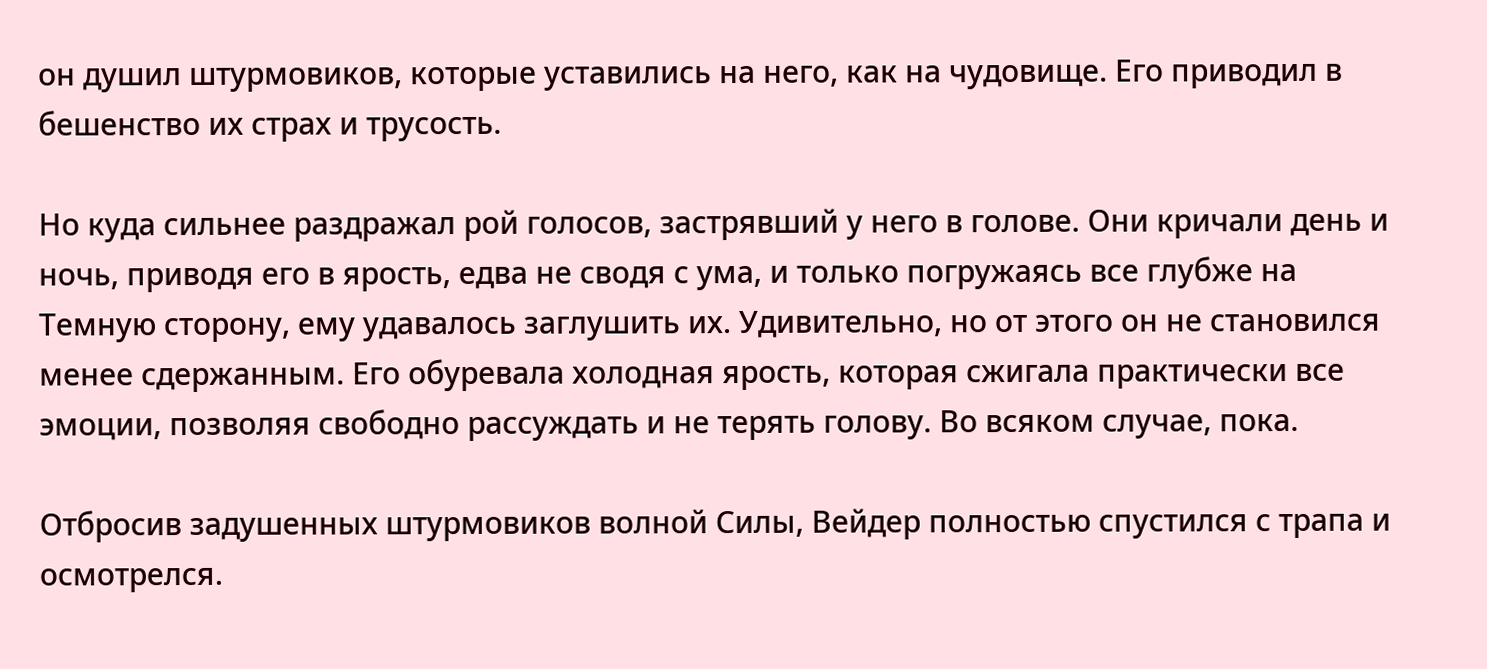он душил штурмовиков, которые уставились на него, как на чудовище. Его приводил в бешенство их страх и трусость.

Но куда сильнее раздражал рой голосов, застрявший у него в голове. Они кричали день и ночь, приводя его в ярость, едва не сводя с ума, и только погружаясь все глубже на Темную сторону, ему удавалось заглушить их. Удивительно, но от этого он не становился менее сдержанным. Его обуревала холодная ярость, которая сжигала практически все эмоции, позволяя свободно рассуждать и не терять голову. Во всяком случае, пока.

Отбросив задушенных штурмовиков волной Силы, Вейдер полностью спустился с трапа и осмотрелся.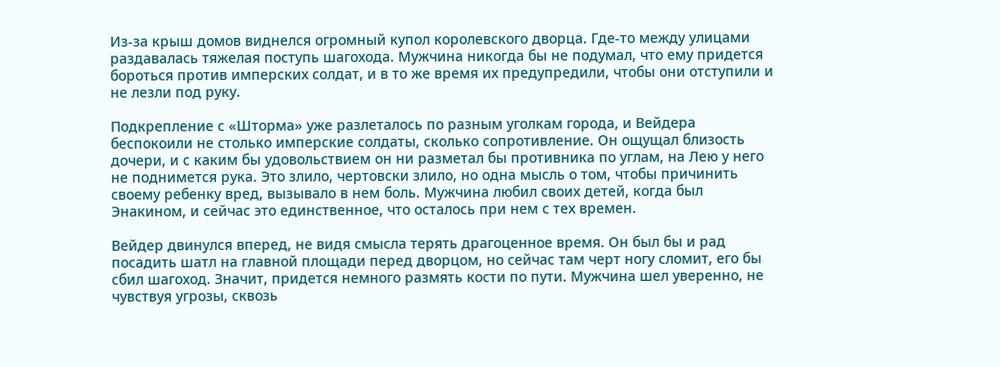Из-за крыш домов виднелся огромный купол королевского дворца. Где-то между улицами раздавалась тяжелая поступь шагохода. Мужчина никогда бы не подумал, что ему придется бороться против имперских солдат, и в то же время их предупредили, чтобы они отступили и не лезли под руку.

Подкрепление с «Шторма» уже разлеталось по разным уголкам города, и Вейдера беспокоили не столько имперские солдаты, сколько сопротивление. Он ощущал близость дочери, и с каким бы удовольствием он ни разметал бы противника по углам, на Лею у него не поднимется рука. Это злило, чертовски злило, но одна мысль о том, чтобы причинить своему ребенку вред, вызывало в нем боль. Мужчина любил своих детей, когда был Энакином, и сейчас это единственное, что осталось при нем с тех времен.

Вейдер двинулся вперед, не видя смысла терять драгоценное время. Он был бы и рад посадить шатл на главной площади перед дворцом, но сейчас там черт ногу сломит, его бы сбил шагоход. Значит, придется немного размять кости по пути. Мужчина шел уверенно, не чувствуя угрозы, сквозь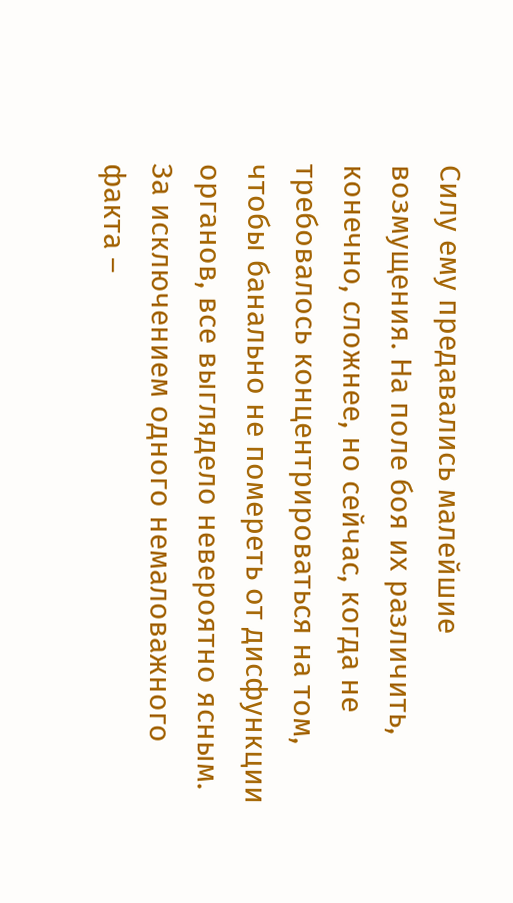Силу ему предавались малейшие возмущения. На поле боя их различить, конечно, сложнее, но сейчас, когда не требовалось концентрироваться на том, чтобы банально не помереть от дисфункции органов, все выглядело невероятно ясным. За исключением одного немаловажного факта –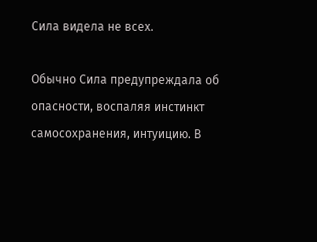Сила видела не всех.

Обычно Сила предупреждала об опасности, воспаляя инстинкт самосохранения, интуицию. В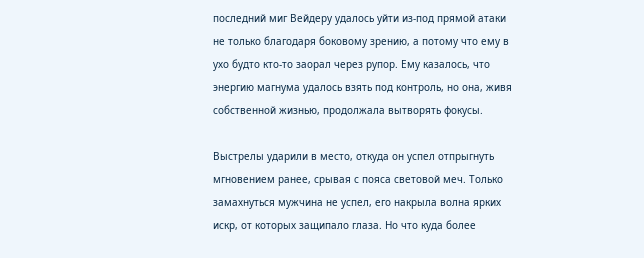последний миг Вейдеру удалось уйти из-под прямой атаки не только благодаря боковому зрению, а потому что ему в ухо будто кто-то заорал через рупор. Ему казалось, что энергию магнума удалось взять под контроль, но она, живя собственной жизнью, продолжала вытворять фокусы.

Выстрелы ударили в место, откуда он успел отпрыгнуть мгновением ранее, срывая с пояса световой меч. Только замахнуться мужчина не успел, его накрыла волна ярких искр, от которых защипало глаза. Но что куда более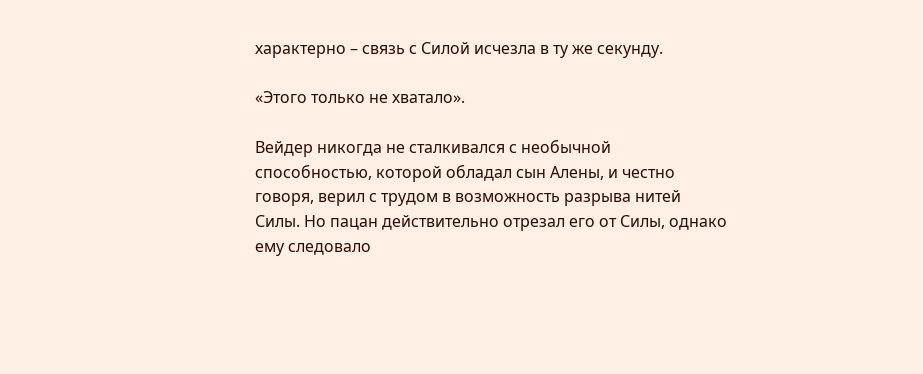характерно – связь с Силой исчезла в ту же секунду.

«Этого только не хватало».

Вейдер никогда не сталкивался с необычной способностью, которой обладал сын Алены, и честно говоря, верил с трудом в возможность разрыва нитей Силы. Но пацан действительно отрезал его от Силы, однако ему следовало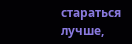стараться лучше,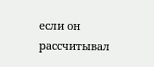если он рассчитывал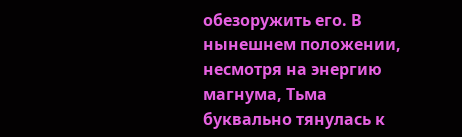обезоружить его. В нынешнем положении, несмотря на энергию магнума, Тьма буквально тянулась к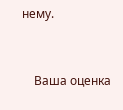нему.


    Ваша оценка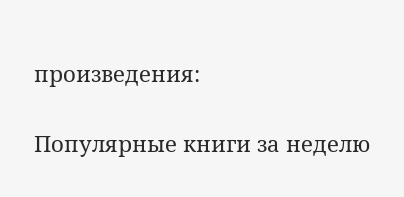произведения:

Популярные книги за неделю